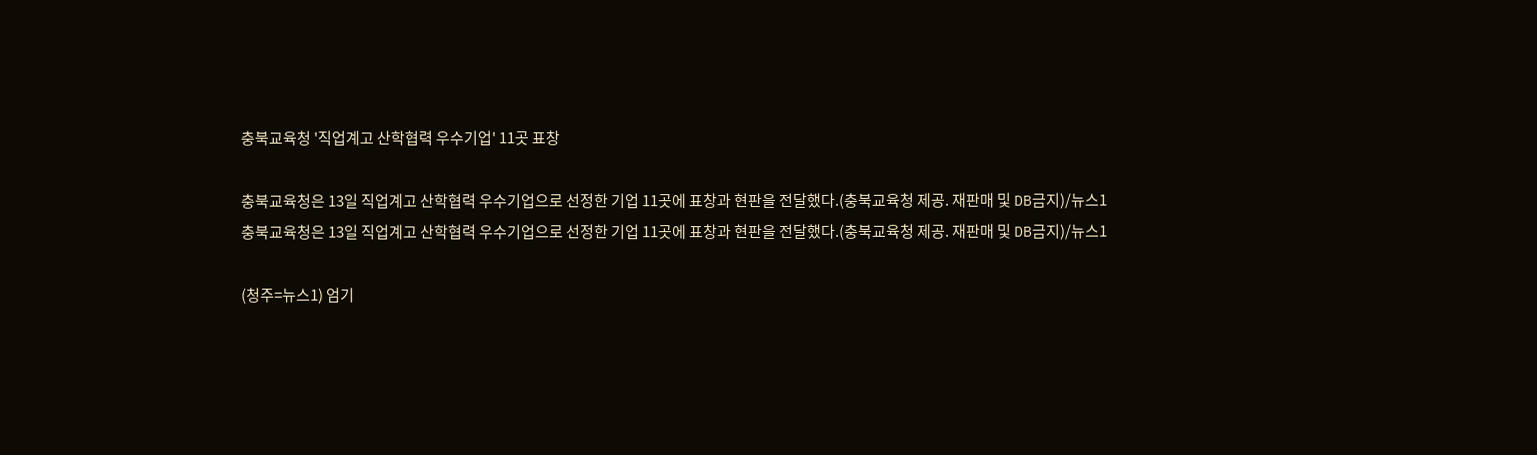충북교육청 '직업계고 산학협력 우수기업' 11곳 표창

충북교육청은 13일 직업계고 산학협력 우수기업으로 선정한 기업 11곳에 표창과 현판을 전달했다.(충북교육청 제공. 재판매 및 DB금지)/뉴스1
충북교육청은 13일 직업계고 산학협력 우수기업으로 선정한 기업 11곳에 표창과 현판을 전달했다.(충북교육청 제공. 재판매 및 DB금지)/뉴스1

(청주=뉴스1) 엄기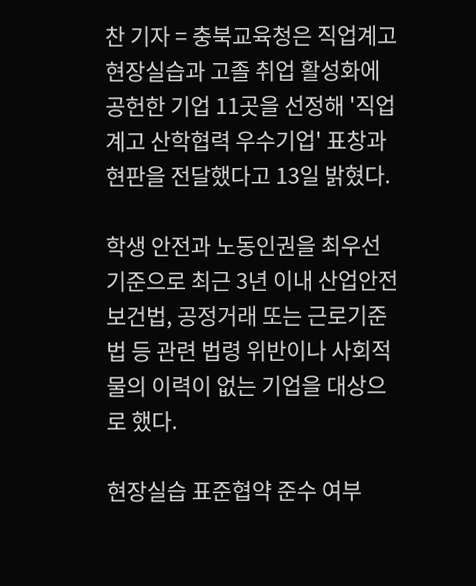찬 기자 = 충북교육청은 직업계고 현장실습과 고졸 취업 활성화에 공헌한 기업 11곳을 선정해 '직업계고 산학협력 우수기업' 표창과 현판을 전달했다고 13일 밝혔다.

학생 안전과 노동인권을 최우선 기준으로 최근 3년 이내 산업안전보건법, 공정거래 또는 근로기준법 등 관련 법령 위반이나 사회적 물의 이력이 없는 기업을 대상으로 했다.

현장실습 표준협약 준수 여부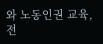와 노동인권 교육, 전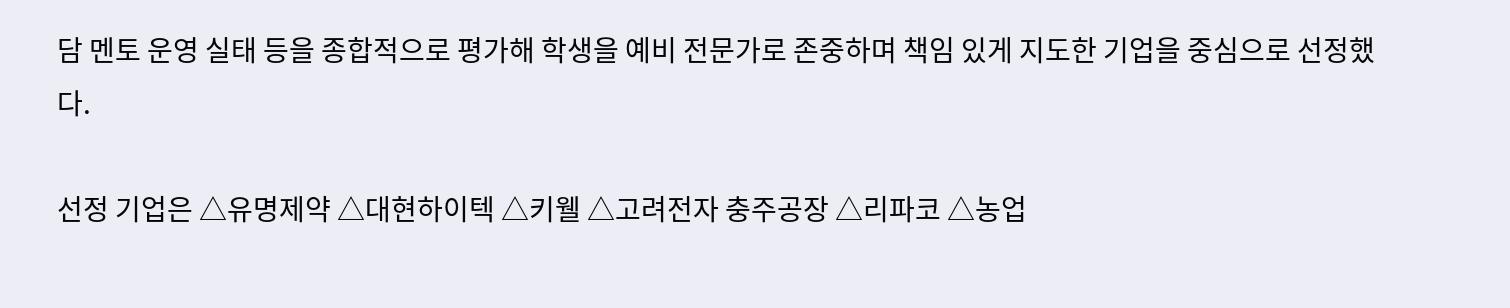담 멘토 운영 실태 등을 종합적으로 평가해 학생을 예비 전문가로 존중하며 책임 있게 지도한 기업을 중심으로 선정했다.

선정 기업은 △유명제약 △대현하이텍 △키웰 △고려전자 충주공장 △리파코 △농업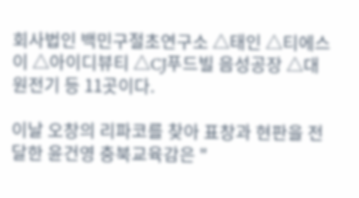회사법인 백민구절초연구소 △태인 △티에스이 △아이디뷰티 △CJ푸드빌 음성공장 △대원전기 등 11곳이다.

이날 오창의 리파코를 찾아 표창과 현판을 전달한 윤건영 충북교육감은 "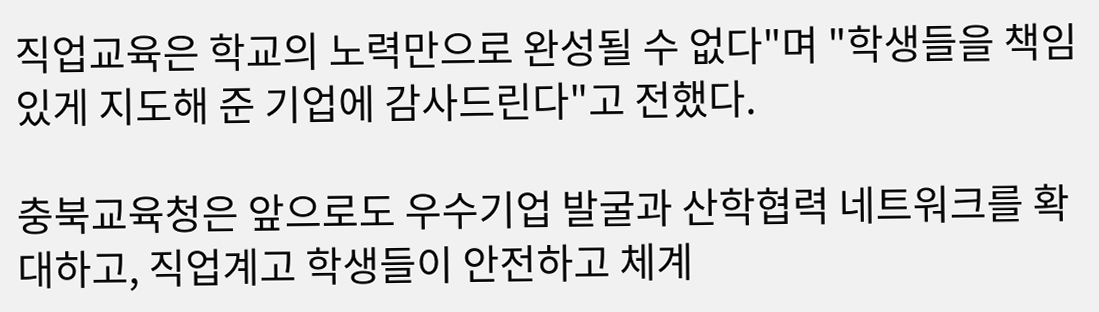직업교육은 학교의 노력만으로 완성될 수 없다"며 "학생들을 책임 있게 지도해 준 기업에 감사드린다"고 전했다.

충북교육청은 앞으로도 우수기업 발굴과 산학협력 네트워크를 확대하고, 직업계고 학생들이 안전하고 체계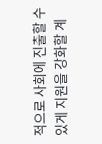적으로 사회에 진출할 수 있게 지원을 강화할 계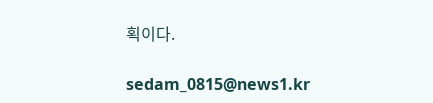획이다.

sedam_0815@news1.kr